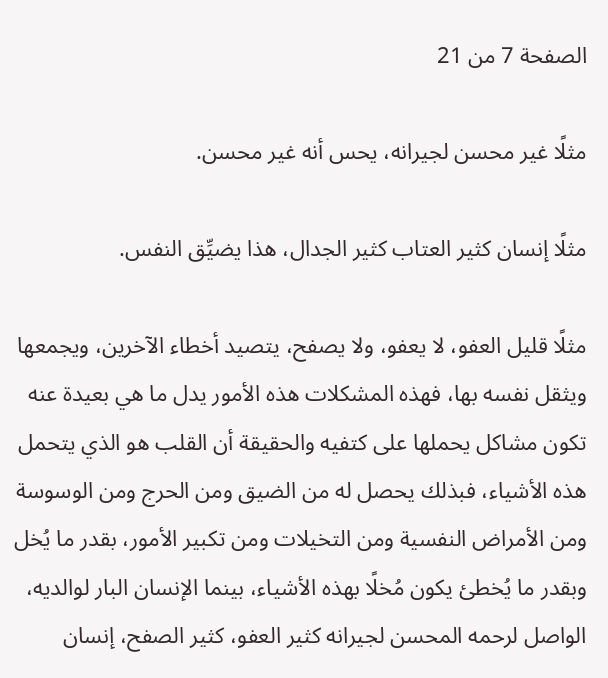الصفحة 7 من 21

مثلًا غير محسن لجيرانه، يحس أنه غير محسن.

مثلًا إنسان كثير العتاب كثير الجدال، هذا يضيِّق النفس.

مثلًا قليل العفو، لا يعفو، ولا يصفح، يتصيد أخطاء الآخرين، ويجمعها ويثقل نفسه بها، فهذه المشكلات هذه الأمور يدل ما هي بعيدة عنه تكون مشاكل يحملها على كتفيه والحقيقة أن القلب هو الذي يتحمل هذه الأشياء، فبذلك يحصل له من الضيق ومن الحرج ومن الوسوسة ومن الأمراض النفسية ومن التخيلات ومن تكبير الأمور، بقدر ما يُخل وبقدر ما يُخطئ يكون مُخلًا بهذه الأشياء، بينما الإنسان البار لوالديه، الواصل لرحمه المحسن لجيرانه كثير العفو، كثير الصفح، إنسان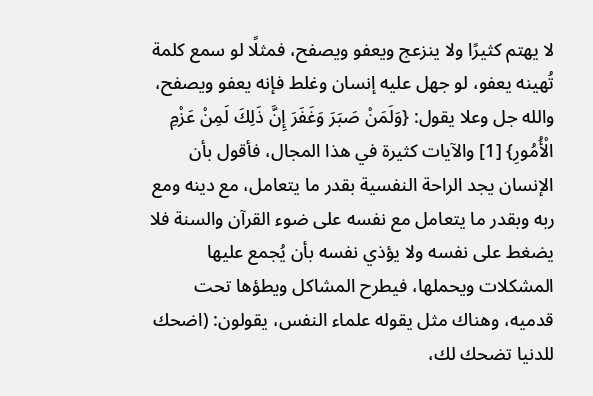لا يهتم كثيرًا ولا ينزعج ويعفو ويصفح، فمثلًا لو سمع كلمة تُهينه يعفو، لو جهل عليه إنسان وغلط فإنه يعفو ويصفح، والله جل وعلا يقول: {وَلَمَنْ صَبَرَ وَغَفَرَ إِنَّ ذَلِكَ لَمِنْ عَزْمِ الْأُمُورِ} [1] والآيات كثيرة في هذا المجال، فأقول بأن الإنسان يجد الراحة النفسية بقدر ما يتعامل، مع دينه ومع ربه وبقدر ما يتعامل مع نفسه على ضوء القرآن والسنة فلا يضغط على نفسه ولا يؤذي نفسه بأن يُجمع عليها المشكلات ويحملها، فيطرح المشاكل ويطؤها تحت قدميه، وهناك مثل يقوله علماء النفس، يقولون: (اضحك للدنيا تضحك لك،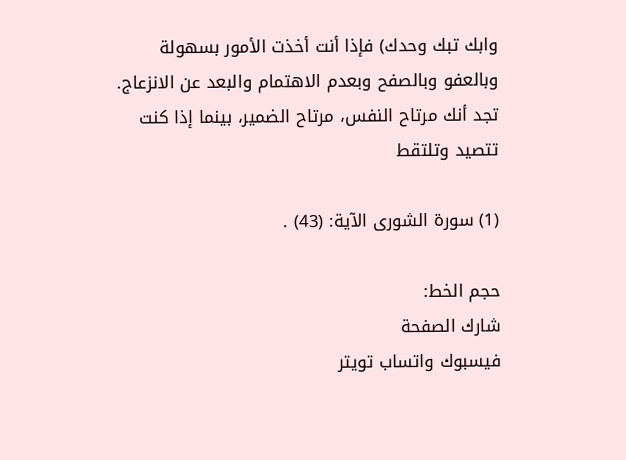وابك تبك وحدك) فإذا أنت أخذت الأمور بسهولة وبالعفو وبالصفح وبعدم الاهتمام والبعد عن الانزعاج. تجد أنك مرتاح النفس، مرتاح الضمير، بينما إذا كنت تتصيد وتلتقط

(1) سورة الشورى الآية: (43) .

حجم الخط:
شارك الصفحة
فيسبوك واتساب تويتر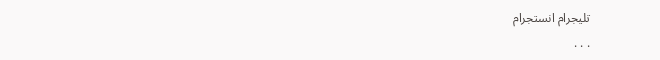تليجرام انستجرام
. . .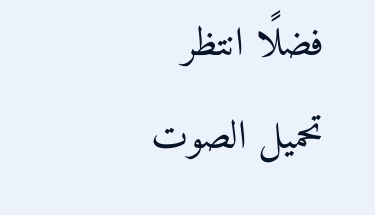فضلًا انتظر تحميل الصوت